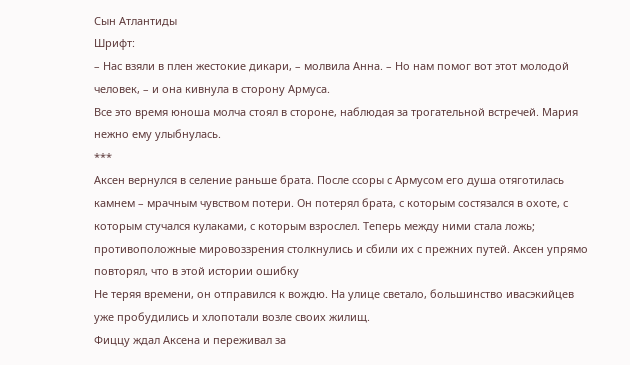Сын Атлантиды
Шрифт:
– Нас взяли в плен жестокие дикари, – молвила Анна. – Но нам помог вот этот молодой человек, – и она кивнула в сторону Армуса.
Все это время юноша молча стоял в стороне, наблюдая за трогательной встречей. Мария нежно ему улыбнулась.
***
Аксен вернулся в селение раньше брата. После ссоры с Армусом его душа отяготилась камнем – мрачным чувством потери. Он потерял брата, с которым состязался в охоте, с которым стучался кулаками, с которым взрослел. Теперь между ними стала ложь; противоположные мировоззрения столкнулись и сбили их с прежних путей. Аксен упрямо повторял, что в этой истории ошибку
Не теряя времени, он отправился к вождю. На улице светало, большинство ивасэкийцев уже пробудились и хлопотали возле своих жилищ.
Фиццу ждал Аксена и переживал за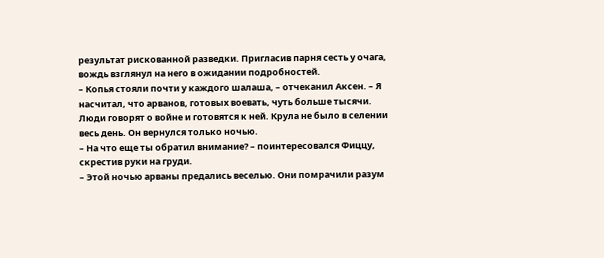результат рискованной разведки. Пригласив парня сесть у очага, вождь взглянул на него в ожидании подробностей.
– Копья стояли почти у каждого шалаша, – отчеканил Аксен. – Я насчитал, что арванов, готовых воевать, чуть больше тысячи. Люди говорят о войне и готовятся к ней. Крула не было в селении весь день. Он вернулся только ночью.
– На что еще ты обратил внимание? – поинтересовался Фиццу, скрестив руки на груди.
– Этой ночью арваны предались веселью. Они помрачили разум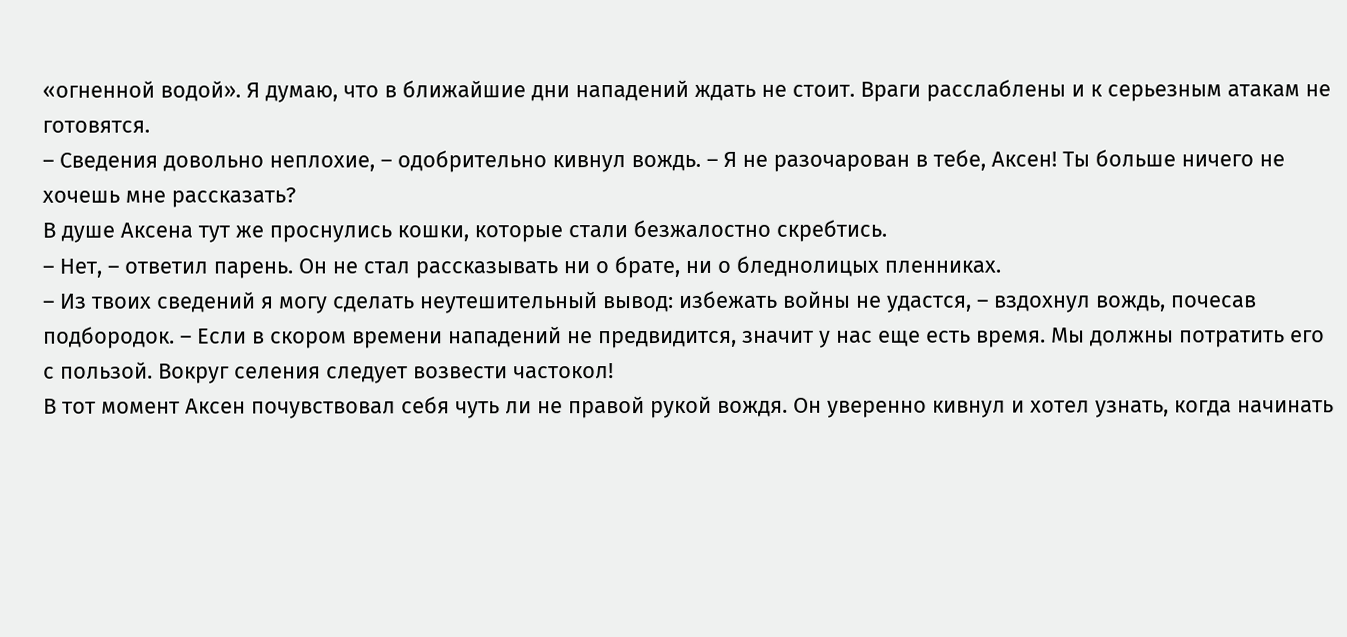«огненной водой». Я думаю, что в ближайшие дни нападений ждать не стоит. Враги расслаблены и к серьезным атакам не готовятся.
– Сведения довольно неплохие, – одобрительно кивнул вождь. – Я не разочарован в тебе, Аксен! Ты больше ничего не хочешь мне рассказать?
В душе Аксена тут же проснулись кошки, которые стали безжалостно скребтись.
– Нет, – ответил парень. Он не стал рассказывать ни о брате, ни о бледнолицых пленниках.
– Из твоих сведений я могу сделать неутешительный вывод: избежать войны не удастся, – вздохнул вождь, почесав подбородок. – Если в скором времени нападений не предвидится, значит у нас еще есть время. Мы должны потратить его с пользой. Вокруг селения следует возвести частокол!
В тот момент Аксен почувствовал себя чуть ли не правой рукой вождя. Он уверенно кивнул и хотел узнать, когда начинать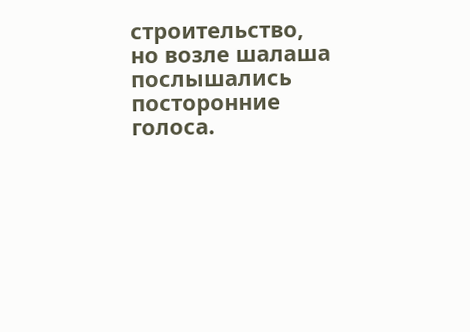строительство, но возле шалаша послышались посторонние голоса.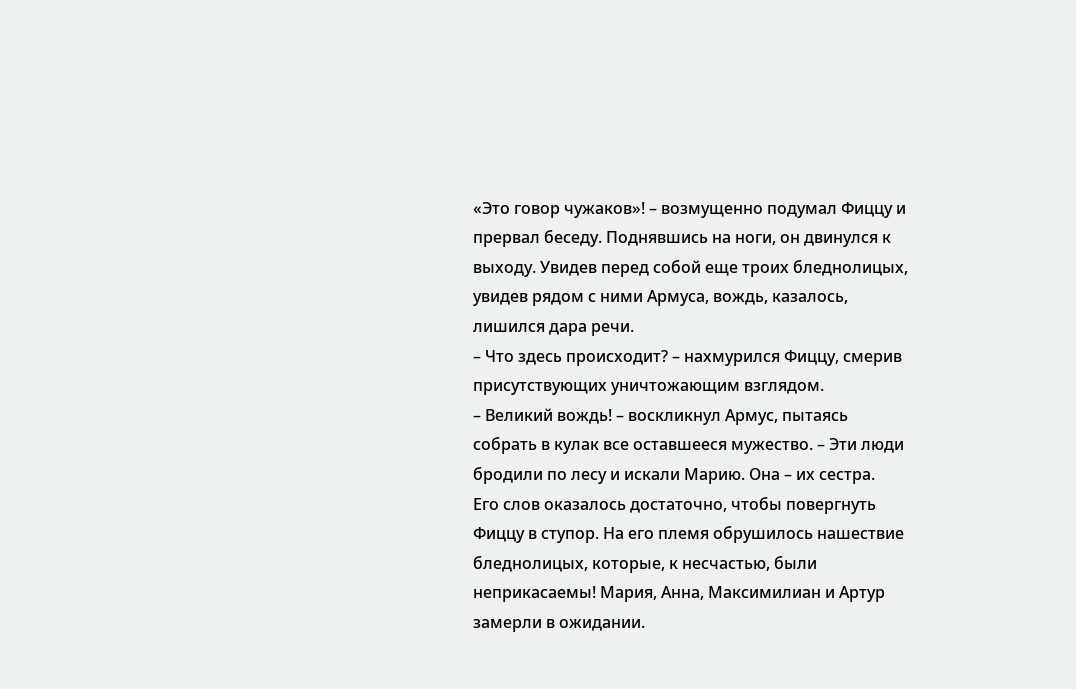«Это говор чужаков»! – возмущенно подумал Фиццу и прервал беседу. Поднявшись на ноги, он двинулся к выходу. Увидев перед собой еще троих бледнолицых, увидев рядом с ними Армуса, вождь, казалось, лишился дара речи.
– Что здесь происходит? – нахмурился Фиццу, смерив присутствующих уничтожающим взглядом.
– Великий вождь! – воскликнул Армус, пытаясь собрать в кулак все оставшееся мужество. – Эти люди бродили по лесу и искали Марию. Она – их сестра.
Его слов оказалось достаточно, чтобы повергнуть Фиццу в ступор. На его племя обрушилось нашествие бледнолицых, которые, к несчастью, были неприкасаемы! Мария, Анна, Максимилиан и Артур замерли в ожидании.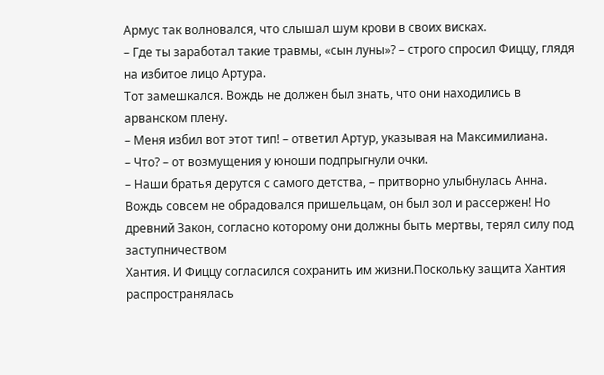Армус так волновался, что слышал шум крови в своих висках.
– Где ты заработал такие травмы, «сын луны»? – строго спросил Фиццу, глядя на избитое лицо Артура.
Тот замешкался. Вождь не должен был знать, что они находились в арванском плену.
– Меня избил вот этот тип! – ответил Артур, указывая на Максимилиана.
– Что? – от возмущения у юноши подпрыгнули очки.
– Наши братья дерутся с самого детства, – притворно улыбнулась Анна.
Вождь совсем не обрадовался пришельцам, он был зол и рассержен! Но древний Закон, согласно которому они должны быть мертвы, терял силу под заступничеством
Хантия. И Фиццу согласился сохранить им жизни.Поскольку защита Хантия распространялась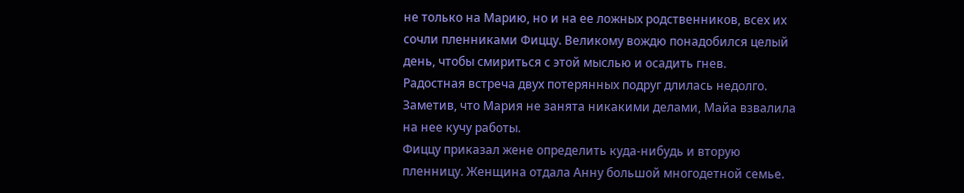не только на Марию, но и на ее ложных родственников, всех их сочли пленниками Фиццу. Великому вождю понадобился целый день, чтобы смириться с этой мыслью и осадить гнев.
Радостная встреча двух потерянных подруг длилась недолго. Заметив, что Мария не занята никакими делами, Майа взвалила на нее кучу работы.
Фиццу приказал жене определить куда-нибудь и вторую пленницу. Женщина отдала Анну большой многодетной семье.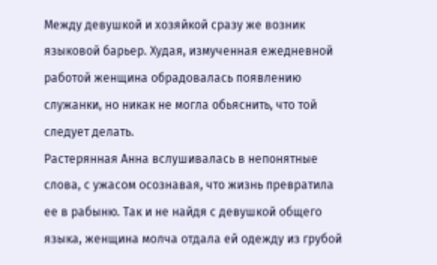Между девушкой и хозяйкой сразу же возник языковой барьер. Худая, измученная ежедневной работой женщина обрадовалась появлению служанки, но никак не могла обьяснить, что той следует делать.
Растерянная Анна вслушивалась в непонятные слова, с ужасом осознавая, что жизнь превратила ее в рабыню. Так и не найдя с девушкой общего языка, женщина молча отдала ей одежду из грубой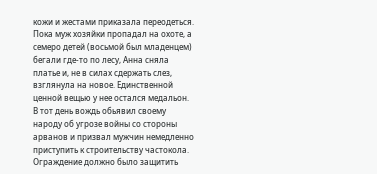кожи и жестами приказала переодеться.
Пока муж хозяйки пропадал на охоте, а семеро детей (восьмой был младенцем) бегали где-то по лесу, Анна сняла платье и, не в силах сдержать слез, взглянула на новое. Единственной ценной вещью у нее остался медальон.
В тот день вождь обьявил своему народу об угрозе войны со стороны арванов и призвал мужчин немедленно приступить к строительству частокола. Ограждение должно было защитить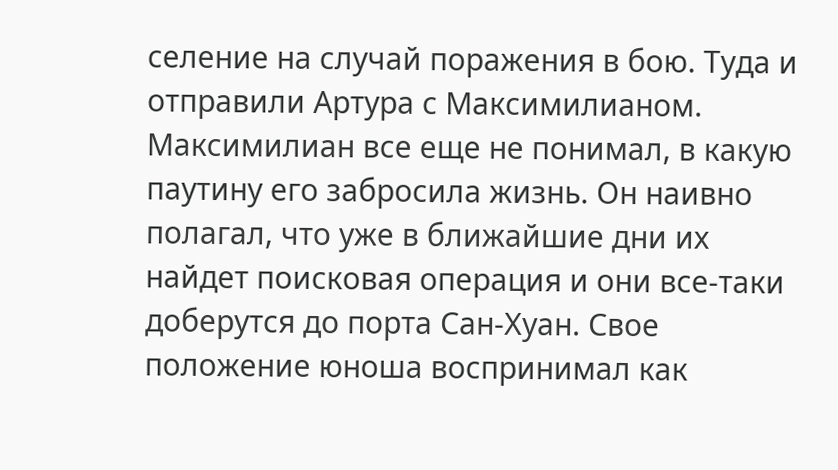селение на случай поражения в бою. Туда и отправили Артура с Максимилианом.
Максимилиан все еще не понимал, в какую паутину его забросила жизнь. Он наивно полагал, что уже в ближайшие дни их найдет поисковая операция и они все-таки доберутся до порта Сан-Хуан. Свое положение юноша воспринимал как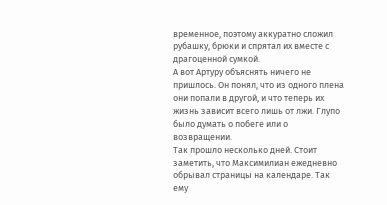временное, поэтому аккуратно сложил рубашку, брюки и спрятал их вместе с драгоценной сумкой.
А вот Артуру объяснять ничего не пришлось. Он понял, что из одного плена они попали в другой, и что теперь их жизнь зависит всего лишь от лжи. Глупо было думать о побеге или о возвращении.
Так прошло несколько дней. Стоит заметить, что Максимилиан ежедневно обрывал страницы на календаре. Так ему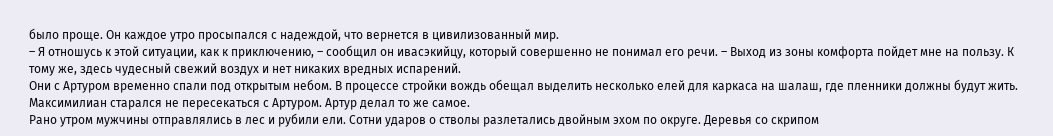было проще. Он каждое утро просыпался с надеждой, что вернется в цивилизованный мир.
– Я отношусь к этой ситуации, как к приключению, – сообщил он ивасэкийцу, который совершенно не понимал его речи. – Выход из зоны комфорта пойдет мне на пользу. К тому же, здесь чудесный свежий воздух и нет никаких вредных испарений.
Они с Артуром временно спали под открытым небом. В процессе стройки вождь обещал выделить несколько елей для каркаса на шалаш, где пленники должны будут жить. Максимилиан старался не пересекаться с Артуром. Артур делал то же самое.
Рано утром мужчины отправлялись в лес и рубили ели. Сотни ударов о стволы разлетались двойным эхом по округе. Деревья со скрипом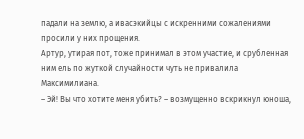падали на землю, а ивасэкийцы с искренними сожалениями просили у них прощения.
Артур, утирая пот, тоже принимал в этом участие, и срубленная ним ель по жуткой случайности чуть не привалила Максимилиана.
– Эй! Вы что хотите меня убить? – возмущенно вскрикнул юноша,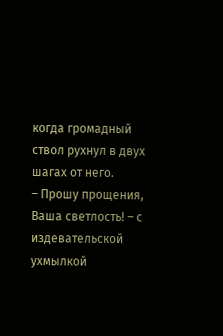когда громадный ствол рухнул в двух шагах от него.
– Прошу прощения, Ваша светлость! – с издевательской ухмылкой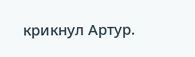крикнул Артур.